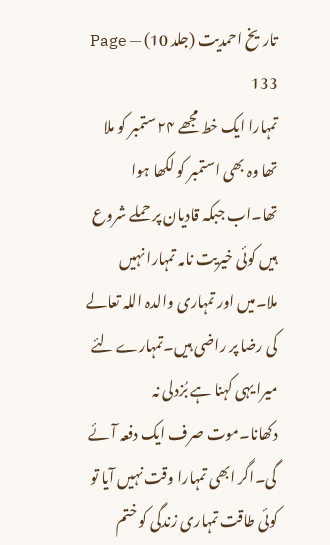تاریخ احمدیت (جلد 10) — Page 133
تمہارا ایک خط مجھے ۲۴ ستمبر کو ملا تھا وہ بھی استمبر کو لکھا ہوا تھا۔اب جبکہ قادیان پر حملے شروع ہیں کوئی خیریت نامہ تمہارا نہیں ملا۔میں اور تمہاری والدہ اللہ تعالے کی رضا پر راضی ہیں۔تمہارے لئے میرا یہی کہنا ہے بُزدلی نہ دکھانا۔موت صرف ایک دفعہ آئے گی۔اگر ابھی تمہارا وقت نہیں آیا تو کوئی طاقت تمہاری زندگی کو ختم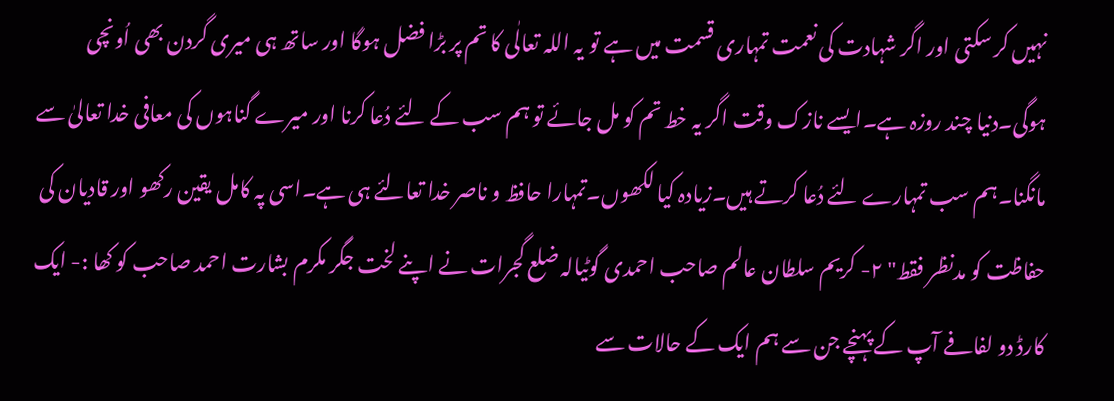نہیں کر سکتی اور اگر شہادت کی نعمت تمہاری قسمت میں ہے تو یہ اللہ تعالٰی کا تم پر بڑا فضل ہوگا اور ساتھ ہی میری گردن بھی اُونچی ہوگی۔دنیا چند روزہ ہے۔ایسے نازک وقت اگر یہ خط تم کو مل جائے تو ہم سب کے لئے دُعا کرنا اور میرے گناہوں کی معافی خدا تعالیٰ سے مانگنا۔ہم سب تمہارے لئے دُعا کرتے ہیں۔زیادہ کیا لکھوں۔تمہارا حافظ و ناصر خدا تعالئے ہی ہے۔اسی پہ کامل یقین رکھو اور قادیان کی حفاظت کو مدنظر فقط" ۲- کریم سلطان عالم صاحب احمدی گوٹیالہ ضلع گجرات نے اپنے لخت جگر مکرم بشارت احمد صاحب کو کھا :- ایک کارڈ دو لفافے آپ کے پہنچے جن سے ہم ایک کے حالات سے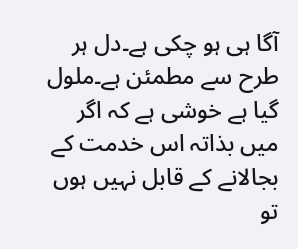آگا ہی ہو چکی ہے۔دل ہر طرح سے مطمئن ہے۔ملول گیا ہے خوشی ہے کہ اگر میں بذاتہ اس خدمت کے بجالانے کے قابل نہیں ہوں تو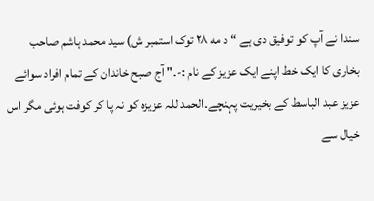سندا نے آپ کو توفیق دی ہے “ د مه ۲۸ توک استمبر ش) سید محمد ہاشم صاحب بخاری کا ایک خط اپنے ایک عزیز کے نام :-۔" آج صبح خاندان کے تمام افراد سوائے عزیز عبد الباسط کے بخیریت پہنچے۔الحمد للہ عزیزہ کو نہ پا کر کوفت ہوئی مگر اس خیال سے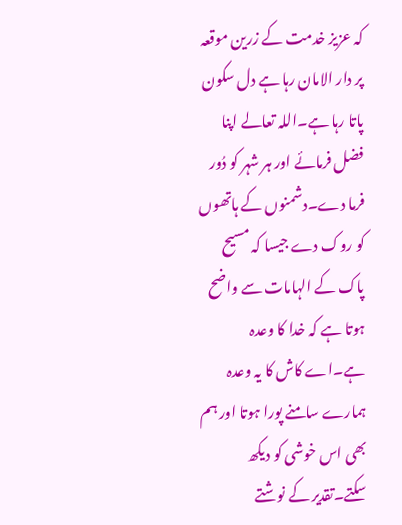کہ عزیز خدمت کے زرین موقعہ پر دار الامان رہا ہے دل سکون پاتا رہا ہے۔اللہ تعالے اپنا فضل فرمائے اور ہر شہر کو دُور فرما دے۔دشمنوں کے ہاتھوں کو روک دے جیسا کہ مسیح پاک کے الہامات سے واضح ہوتا ہے کہ خدا کا وعدہ ہے۔اے کاش کا یہ وعدہ ہمارے سامنے پورا ہوتا اور ہم بھی اس خوشی کو دیکھ سکتے۔تقدیر کے نوشتے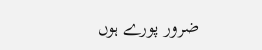ضرور پورے ہوں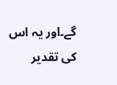گے۔اور یہ اس کی تقدیر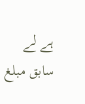ہے لے سابق مبلغ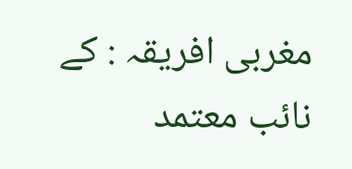مغربی افریقہ : کے نائب معتمد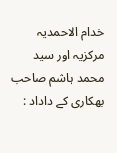خدام الاحمدیہ مرکزیہ اور سید محمد ہاشم صاحب بھکاری کے داداد :